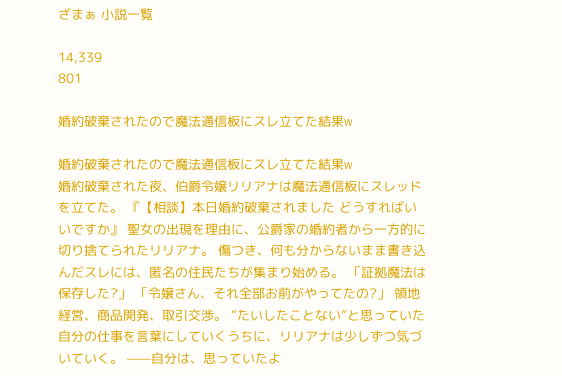ざまぁ 小説一覧

14,339
801

婚約破棄されたので魔法通信板にスレ立てた結果w

婚約破棄されたので魔法通信板にスレ立てた結果w
婚約破棄された夜、伯爵令嬢リリアナは魔法通信板にスレッドを立てた。 『【相談】本日婚約破棄されました どうすればいいですか』 聖女の出現を理由に、公爵家の婚約者から一方的に切り捨てられたリリアナ。 傷つき、何も分からないまま書き込んだスレには、匿名の住民たちが集まり始める。 「証拠魔法は保存した?」 「令嬢さん、それ全部お前がやってたの?」 領地経営、商品開発、取引交渉。 “たいしたことない”と思っていた自分の仕事を言葉にしていくうちに、リリアナは少しずつ気づいていく。 ——自分は、思っていたよ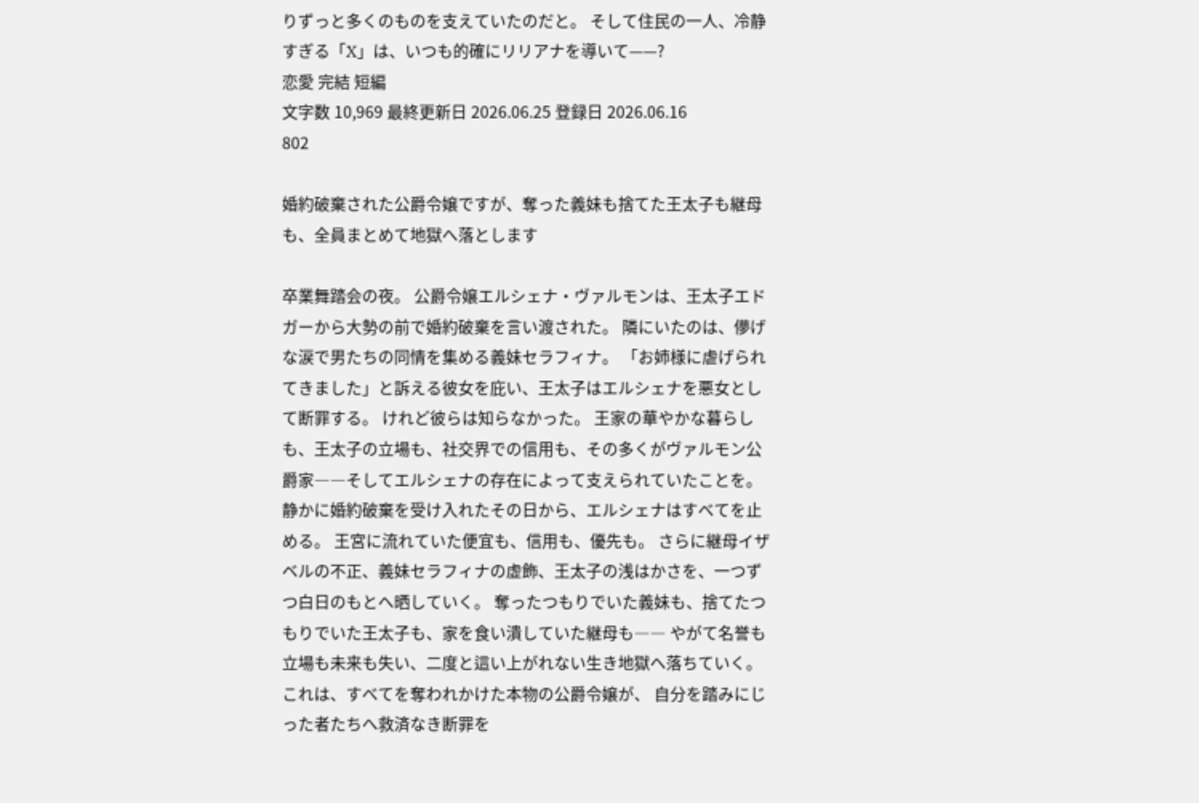りずっと多くのものを支えていたのだと。 そして住民の一人、冷静すぎる「X」は、いつも的確にリリアナを導いて——?
恋愛 完結 短編
文字数 10,969 最終更新日 2026.06.25 登録日 2026.06.16
802

婚約破棄された公爵令嬢ですが、奪った義妹も捨てた王太子も継母も、全員まとめて地獄へ落とします

卒業舞踏会の夜。 公爵令嬢エルシェナ・ヴァルモンは、王太子エドガーから大勢の前で婚約破棄を言い渡された。 隣にいたのは、儚げな涙で男たちの同情を集める義妹セラフィナ。 「お姉様に虐げられてきました」と訴える彼女を庇い、王太子はエルシェナを悪女として断罪する。 けれど彼らは知らなかった。 王家の華やかな暮らしも、王太子の立場も、社交界での信用も、その多くがヴァルモン公爵家――そしてエルシェナの存在によって支えられていたことを。 静かに婚約破棄を受け入れたその日から、エルシェナはすべてを止める。 王宮に流れていた便宜も、信用も、優先も。 さらに継母イザベルの不正、義妹セラフィナの虚飾、王太子の浅はかさを、一つずつ白日のもとへ晒していく。 奪ったつもりでいた義妹も、捨てたつもりでいた王太子も、家を食い潰していた継母も―― やがて名誉も立場も未来も失い、二度と這い上がれない生き地獄へ落ちていく。 これは、すべてを奪われかけた本物の公爵令嬢が、 自分を踏みにじった者たちへ救済なき断罪を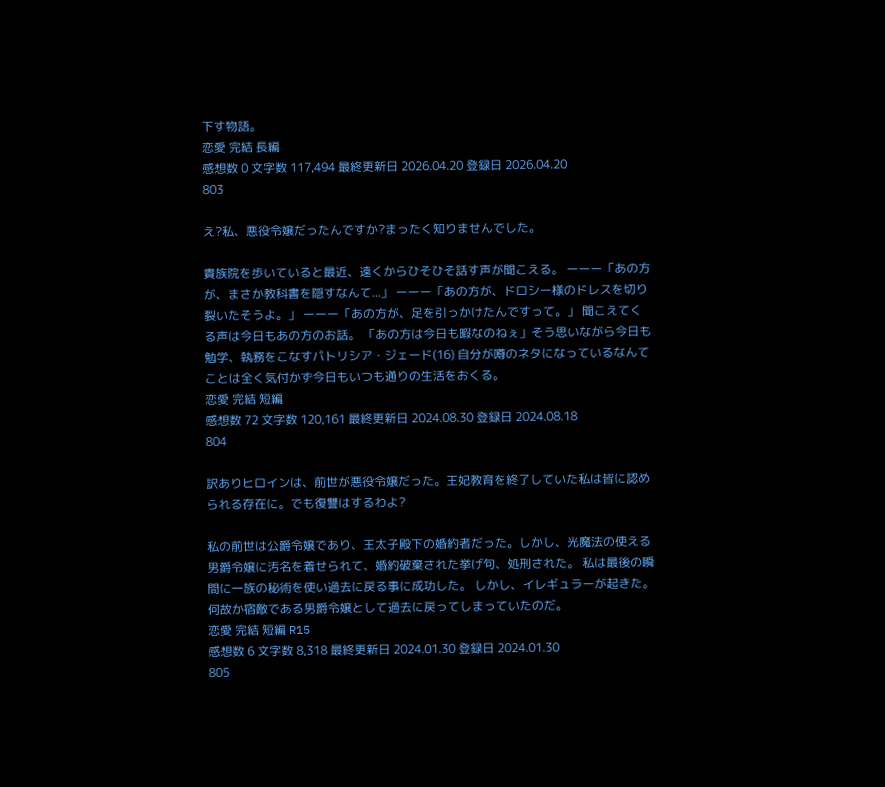下す物語。
恋愛 完結 長編
感想数 0 文字数 117,494 最終更新日 2026.04.20 登録日 2026.04.20
803

え?私、悪役令嬢だったんですか?まったく知りませんでした。

貴族院を歩いていると最近、遠くからひそひそ話す声が聞こえる。 ーーー「あの方が、まさか教科書を隠すなんて...」 ーーー「あの方が、ドロシー様のドレスを切り裂いたそうよ。」 ーーー「あの方が、足を引っかけたんですって。」 聞こえてくる声は今日もあの方のお話。 「あの方は今日も暇なのねぇ」そう思いながら今日も勉学、執務をこなすパトリシア・ジェード(16) 自分が噂のネタになっているなんてことは全く気付かず今日もいつも通りの生活をおくる。
恋愛 完結 短編
感想数 72 文字数 120,161 最終更新日 2024.08.30 登録日 2024.08.18
804

訳ありヒロインは、前世が悪役令嬢だった。王妃教育を終了していた私は皆に認められる存在に。でも復讐はするわよ?

私の前世は公爵令嬢であり、王太子殿下の婚約者だった。しかし、光魔法の使える男爵令嬢に汚名を着せられて、婚約破棄された挙げ句、処刑された。 私は最後の瞬間に一族の秘術を使い過去に戻る事に成功した。 しかし、イレギュラーが起きた。 何故か宿敵である男爵令嬢として過去に戻ってしまっていたのだ。
恋愛 完結 短編 R15
感想数 6 文字数 8,318 最終更新日 2024.01.30 登録日 2024.01.30
805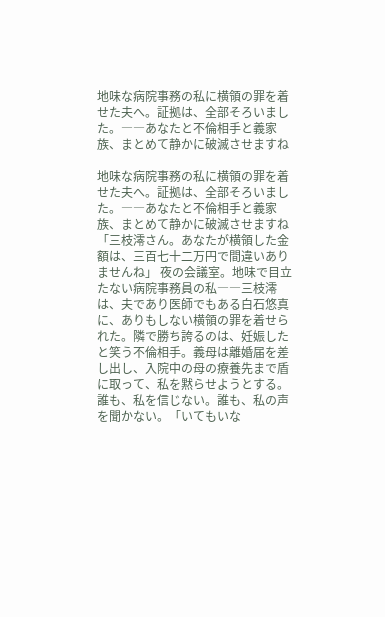地味な病院事務の私に横領の罪を着せた夫へ。証拠は、全部そろいました。――あなたと不倫相手と義家族、まとめて静かに破滅させますね

地味な病院事務の私に横領の罪を着せた夫へ。証拠は、全部そろいました。――あなたと不倫相手と義家族、まとめて静かに破滅させますね
「三枝澪さん。あなたが横領した金額は、三百七十二万円で間違いありませんね」 夜の会議室。地味で目立たない病院事務員の私――三枝澪は、夫であり医師でもある白石悠真に、ありもしない横領の罪を着せられた。隣で勝ち誇るのは、妊娠したと笑う不倫相手。義母は離婚届を差し出し、入院中の母の療養先まで盾に取って、私を黙らせようとする。 誰も、私を信じない。誰も、私の声を聞かない。「いてもいな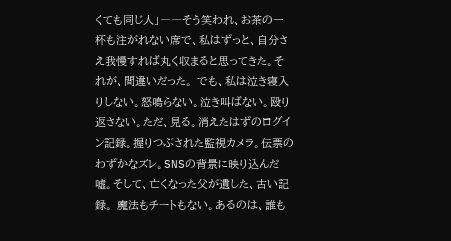くても同じ人」――そう笑われ、お茶の一杯も注がれない席で、私はずっと、自分さえ我慢すれば丸く収まると思ってきた。それが、間違いだった。 でも、私は泣き寝入りしない。怒鳴らない。泣き叫ばない。殴り返さない。ただ、見る。消えたはずのログイン記録。握りつぶされた監視カメラ。伝票のわずかなズレ。SNSの背景に映り込んだ嘘。そして、亡くなった父が遺した、古い記録。 魔法もチートもない。あるのは、誰も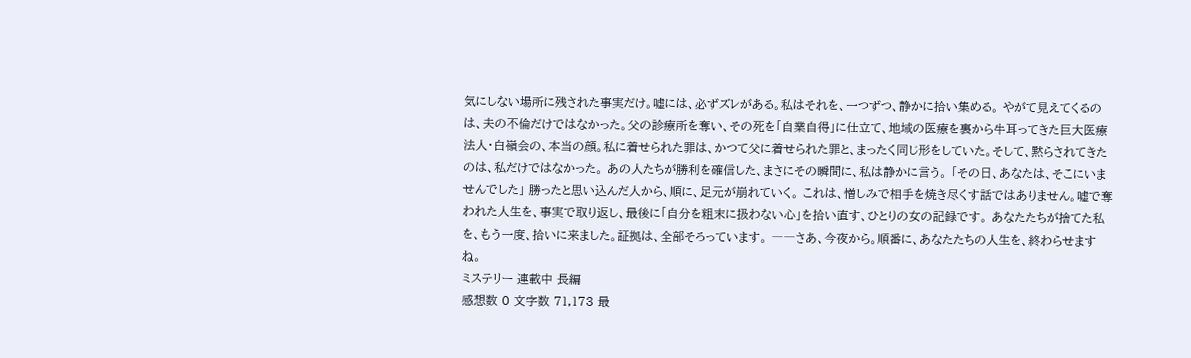気にしない場所に残された事実だけ。嘘には、必ずズレがある。私はそれを、一つずつ、静かに拾い集める。 やがて見えてくるのは、夫の不倫だけではなかった。父の診療所を奪い、その死を「自業自得」に仕立て、地域の医療を裏から牛耳ってきた巨大医療法人・白嶺会の、本当の顔。私に着せられた罪は、かつて父に着せられた罪と、まったく同じ形をしていた。そして、黙らされてきたのは、私だけではなかった。 あの人たちが勝利を確信した、まさにその瞬間に、私は静かに言う。 「その日、あなたは、そこにいませんでした」 勝ったと思い込んだ人から、順に、足元が崩れていく。 これは、憎しみで相手を焼き尽くす話ではありません。嘘で奪われた人生を、事実で取り返し、最後に「自分を粗末に扱わない心」を拾い直す、ひとりの女の記録です。 あなたたちが捨てた私を、もう一度、拾いに来ました。証拠は、全部そろっています。 ――さあ、今夜から。順番に、あなたたちの人生を、終わらせますね。
ミステリー 連載中 長編
感想数 0 文字数 71,173 最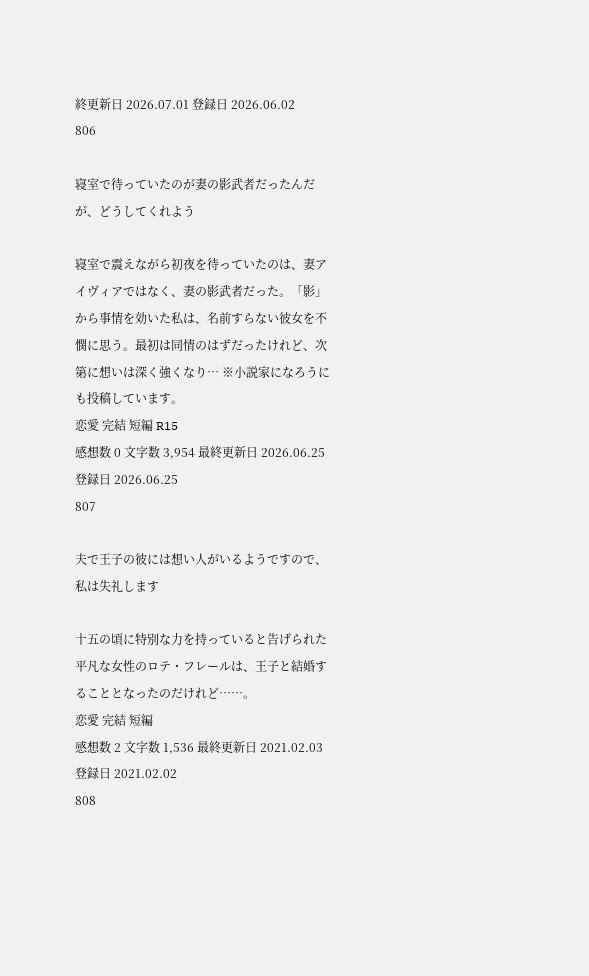終更新日 2026.07.01 登録日 2026.06.02
806

寝室で待っていたのが妻の影武者だったんだが、どうしてくれよう

寝室で震えながら初夜を待っていたのは、妻アイヴィアではなく、妻の影武者だった。「影」から事情を効いた私は、名前すらない彼女を不憫に思う。最初は同情のはずだったけれど、次第に想いは深く強くなり… ※小説家になろうにも投稿しています。
恋愛 完結 短編 R15
感想数 0 文字数 3,954 最終更新日 2026.06.25 登録日 2026.06.25
807

夫で王子の彼には想い人がいるようですので、私は失礼します

十五の頃に特別な力を持っていると告げられた平凡な女性のロテ・フレールは、王子と結婚することとなったのだけれど……。
恋愛 完結 短編
感想数 2 文字数 1,536 最終更新日 2021.02.03 登録日 2021.02.02
808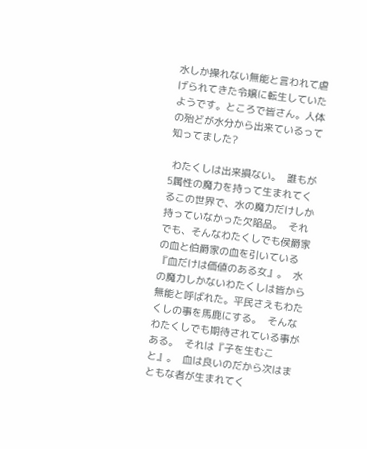水しか操れない無能と言われて虐げられてきた令嬢に転生していたようです。ところで皆さん。人体の殆どが水分から出来ているって知ってました?

 わたくしは出来損ない。  誰もが5属性の魔力を持って生まれてくるこの世界で、水の魔力だけしか持っていなかった欠陥品。  それでも、そんなわたくしでも侯爵家の血と伯爵家の血を引いている『血だけは価値のある女』。  水の魔力しかないわたくしは皆から無能と呼ばれた。平民さえもわたくしの事を馬鹿にする。  そんなわたくしでも期待されている事がある。  それは『子を生むこと』。  血は良いのだから次はまともな者が生まれてく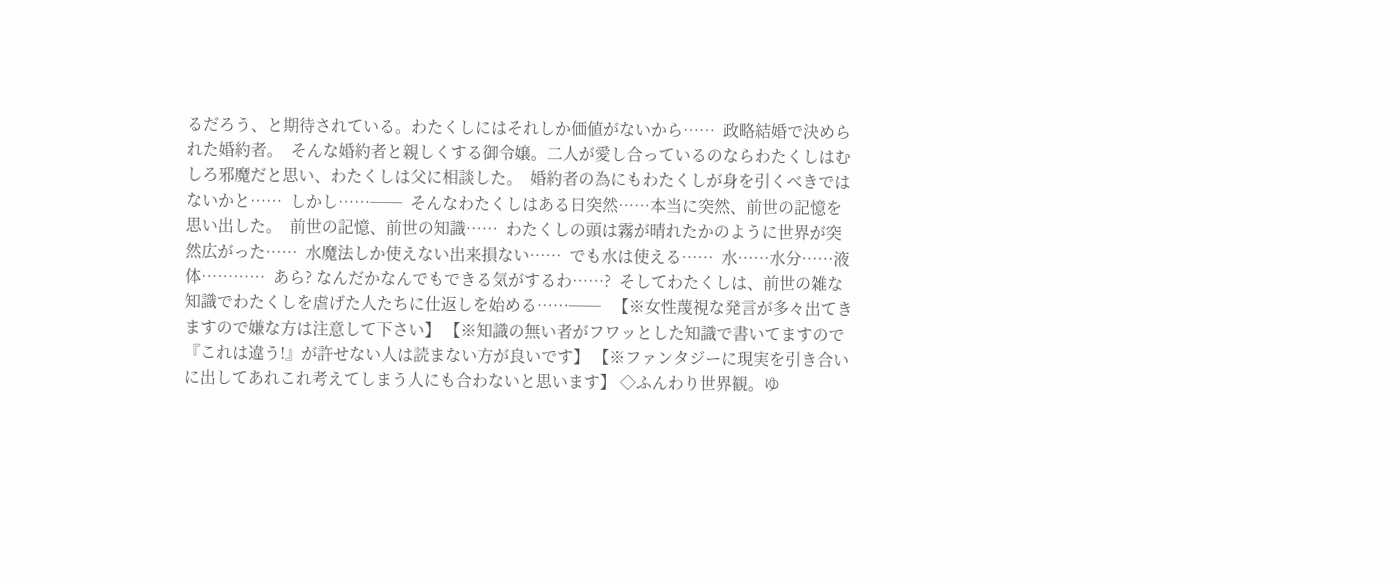るだろう、と期待されている。わたくしにはそれしか価値がないから……  政略結婚で決められた婚約者。  そんな婚約者と親しくする御令嬢。二人が愛し合っているのならわたくしはむしろ邪魔だと思い、わたくしは父に相談した。  婚約者の為にもわたくしが身を引くべきではないかと……  しかし……──  そんなわたくしはある日突然……本当に突然、前世の記憶を思い出した。  前世の記憶、前世の知識……  わたくしの頭は霧が晴れたかのように世界が突然広がった……  水魔法しか使えない出来損ない……  でも水は使える……  水……水分……液体…………  あら? なんだかなんでもできる気がするわ……?  そしてわたくしは、前世の雑な知識でわたくしを虐げた人たちに仕返しを始める……──   【※女性蔑視な発言が多々出てきますので嫌な方は注意して下さい】 【※知識の無い者がフワッとした知識で書いてますので『これは違う!』が許せない人は読まない方が良いです】 【※ファンタジーに現実を引き合いに出してあれこれ考えてしまう人にも合わないと思います】 ◇ふんわり世界観。ゆ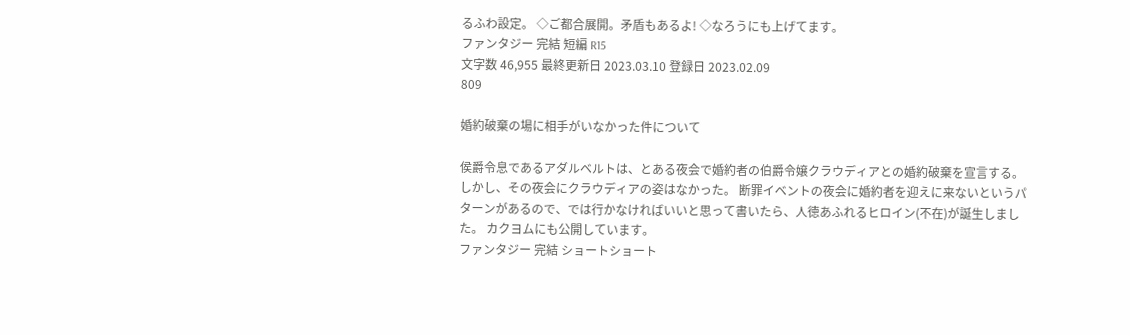るふわ設定。 ◇ご都合展開。矛盾もあるよ! ◇なろうにも上げてます。
ファンタジー 完結 短編 R15
文字数 46,955 最終更新日 2023.03.10 登録日 2023.02.09
809

婚約破棄の場に相手がいなかった件について

侯爵令息であるアダルベルトは、とある夜会で婚約者の伯爵令嬢クラウディアとの婚約破棄を宣言する。しかし、その夜会にクラウディアの姿はなかった。 断罪イベントの夜会に婚約者を迎えに来ないというパターンがあるので、では行かなければいいと思って書いたら、人徳あふれるヒロイン(不在)が誕生しました。 カクヨムにも公開しています。
ファンタジー 完結 ショートショート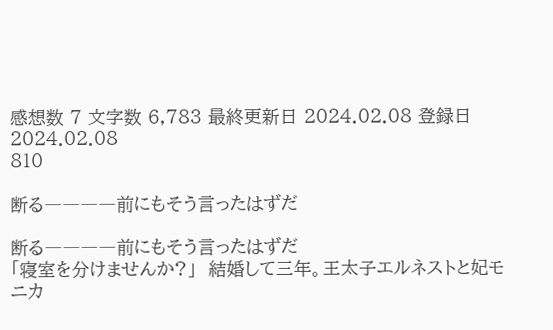感想数 7 文字数 6,783 最終更新日 2024.02.08 登録日 2024.02.08
810

断る――――前にもそう言ったはずだ

断る――――前にもそう言ったはずだ
「寝室を分けませんか?」  結婚して三年。王太子エルネストと妃モニカ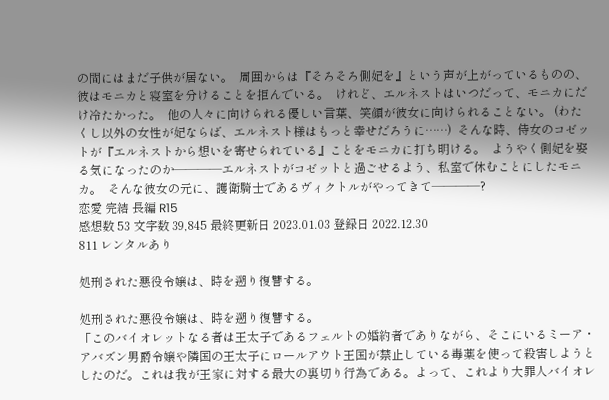の間にはまだ子供が居ない。  周囲からは『そろそろ側妃を』という声が上がっているものの、彼はモニカと寝室を分けることを拒んでいる。  けれど、エルネストはいつだって、モニカにだけ冷たかった。  他の人々に向けられる優しい言葉、笑顔が彼女に向けられることない。 (わたくし以外の女性が妃ならば、エルネスト様はもっと幸せだろうに……)  そんな時、侍女のコゼットが『エルネストから想いを寄せられている』ことをモニカに打ち明ける。  ようやく側妃を娶る気になったのか――――エルネストがコゼットと過ごせるよう、私室で休むことにしたモニカ。  そんな彼女の元に、護衛騎士であるヴィクトルがやってきて――――?
恋愛 完結 長編 R15
感想数 53 文字数 39,845 最終更新日 2023.01.03 登録日 2022.12.30
811 レンタルあり

処刑された悪役令嬢は、時を遡り復讐する。

処刑された悪役令嬢は、時を遡り復讐する。
「このバイオレットなる者は王太子であるフェルトの婚約者でありながら、そこにいるミーア・アバズン男爵令嬢や隣国の王太子にロールアウト王国が禁止している毒薬を使って殺害しようとしたのだ。これは我が王家に対する最大の裏切り行為である。よって、これより大罪人バイオレ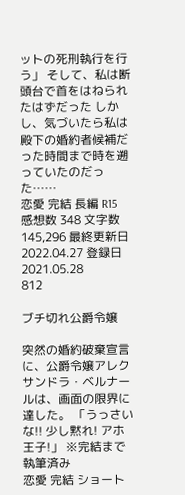ットの死刑執行を行う」 そして、私は断頭台で首をはねられたはずだった しかし、気づいたら私は殿下の婚約者候補だった時間まで時を遡っていたのだった……
恋愛 完結 長編 R15
感想数 348 文字数 145,296 最終更新日 2022.04.27 登録日 2021.05.28
812

ブチ切れ公爵令嬢

突然の婚約破棄宣言に、公爵令嬢アレクサンドラ・ベルナールは、画面の限界に達した。 「うっさいな!! 少し黙れ! アホ王子!」 ※完結まで執筆済み
恋愛 完結 ショート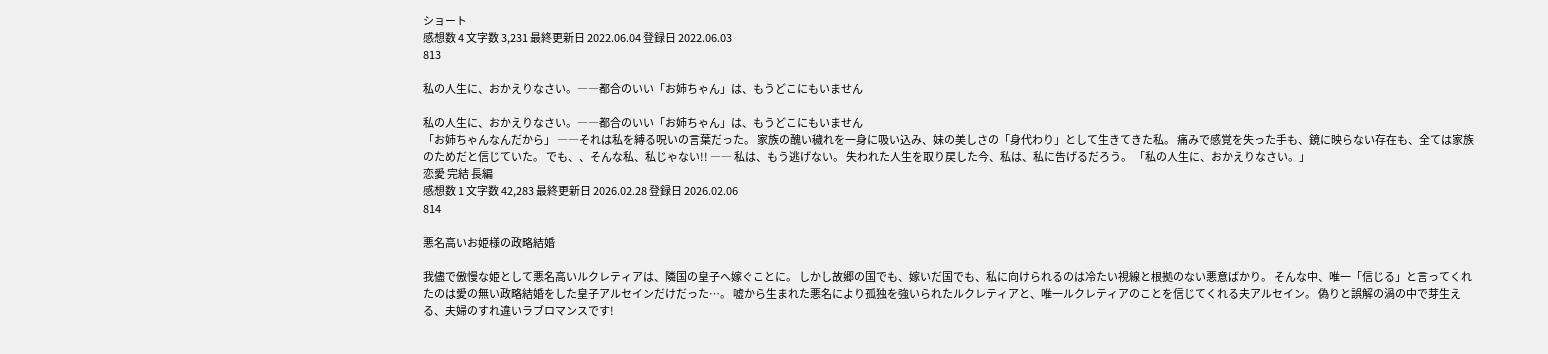ショート
感想数 4 文字数 3,231 最終更新日 2022.06.04 登録日 2022.06.03
813

私の人生に、おかえりなさい。――都合のいい「お姉ちゃん」は、もうどこにもいません

私の人生に、おかえりなさい。――都合のいい「お姉ちゃん」は、もうどこにもいません
「お姉ちゃんなんだから」 ――それは私を縛る呪いの言葉だった。 家族の醜い穢れを一身に吸い込み、妹の美しさの「身代わり」として生きてきた私。 痛みで感覚を失った手も、鏡に映らない存在も、全ては家族のためだと信じていた。 でも、、そんな私、私じゃない!! ―― 私は、もう逃げない。 失われた人生を取り戻した今、私は、私に告げるだろう。 「私の人生に、おかえりなさい。」
恋愛 完結 長編
感想数 1 文字数 42,283 最終更新日 2026.02.28 登録日 2026.02.06
814

悪名高いお姫様の政略結婚

我儘で傲慢な姫として悪名高いルクレティアは、隣国の皇子へ嫁ぐことに。 しかし故郷の国でも、嫁いだ国でも、私に向けられるのは冷たい視線と根拠のない悪意ばかり。 そんな中、唯一「信じる」と言ってくれたのは愛の無い政略結婚をした皇子アルセインだけだった…。 嘘から生まれた悪名により孤独を強いられたルクレティアと、唯一ルクレティアのことを信じてくれる夫アルセイン。 偽りと誤解の渦の中で芽生える、夫婦のすれ違いラブロマンスです!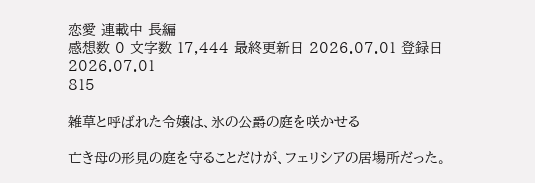恋愛 連載中 長編
感想数 0 文字数 17,444 最終更新日 2026.07.01 登録日 2026.07.01
815

雑草と呼ばれた令嬢は、氷の公爵の庭を咲かせる

亡き母の形見の庭を守ることだけが、フェリシアの居場所だった。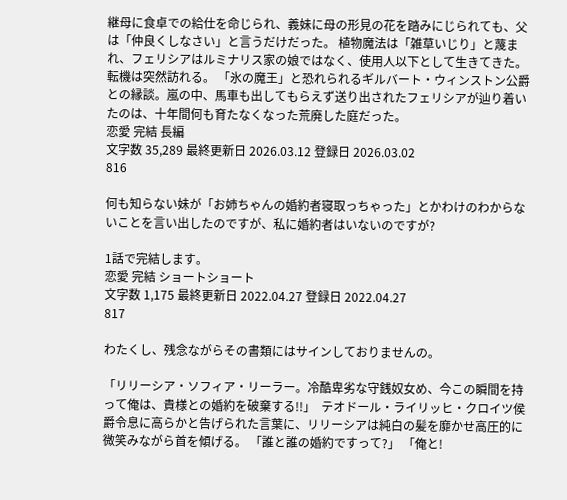継母に食卓での給仕を命じられ、義妹に母の形見の花を踏みにじられても、父は「仲良くしなさい」と言うだけだった。 植物魔法は「雑草いじり」と蔑まれ、フェリシアはルミナリス家の娘ではなく、使用人以下として生きてきた。 転機は突然訪れる。 「氷の魔王」と恐れられるギルバート・ウィンストン公爵との縁談。嵐の中、馬車も出してもらえず送り出されたフェリシアが辿り着いたのは、十年間何も育たなくなった荒廃した庭だった。
恋愛 完結 長編
文字数 35,289 最終更新日 2026.03.12 登録日 2026.03.02
816

何も知らない妹が「お姉ちゃんの婚約者寝取っちゃった」とかわけのわからないことを言い出したのですが、私に婚約者はいないのですが?

1話で完結します。
恋愛 完結 ショートショート
文字数 1,175 最終更新日 2022.04.27 登録日 2022.04.27
817

わたくし、残念ながらその書類にはサインしておりませんの。

「リリーシア・ソフィア・リーラー。冷酷卑劣な守銭奴女め、今この瞬間を持って俺は、貴様との婚約を破棄する!!」  テオドール・ライリッヒ・クロイツ侯爵令息に高らかと告げられた言葉に、リリーシアは純白の髪を靡かせ高圧的に微笑みながら首を傾げる。 「誰と誰の婚約ですって?」 「俺と!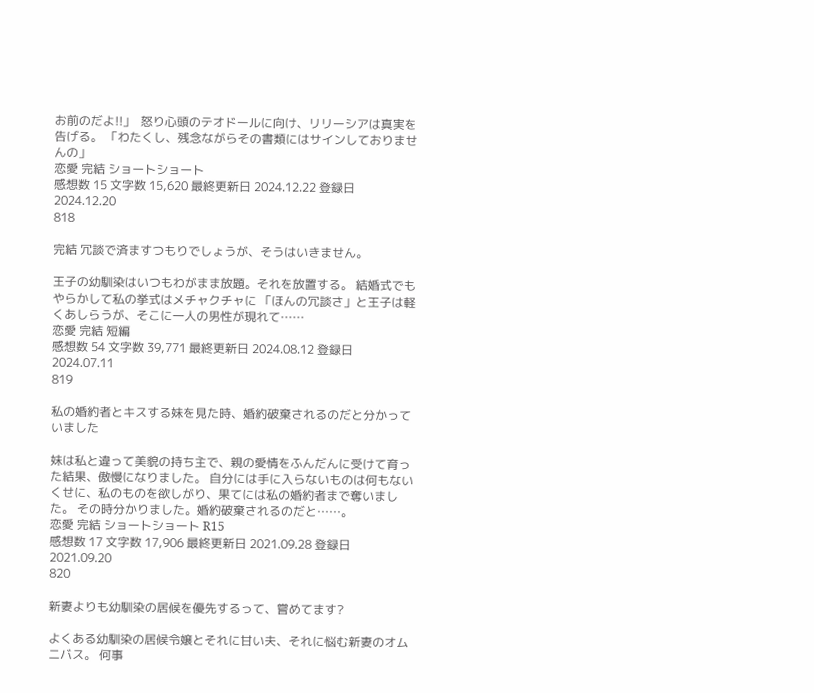お前のだよ!!」  怒り心頭のテオドールに向け、リリーシアは真実を告げる。 「わたくし、残念ながらその書類にはサインしておりませんの」
恋愛 完結 ショートショート
感想数 15 文字数 15,620 最終更新日 2024.12.22 登録日 2024.12.20
818

完結 冗談で済ますつもりでしょうが、そうはいきません。

王子の幼馴染はいつもわがまま放題。それを放置する。 結婚式でもやらかして私の挙式はメチャクチャに 「ほんの冗談さ」と王子は軽くあしらうが、そこに一人の男性が現れて……
恋愛 完結 短編
感想数 54 文字数 39,771 最終更新日 2024.08.12 登録日 2024.07.11
819

私の婚約者とキスする妹を見た時、婚約破棄されるのだと分かっていました

妹は私と違って美貌の持ち主で、親の愛情をふんだんに受けて育った結果、傲慢になりました。 自分には手に入らないものは何もないくせに、私のものを欲しがり、果てには私の婚約者まで奪いました。 その時分かりました。婚約破棄されるのだと……。
恋愛 完結 ショートショート R15
感想数 17 文字数 17,906 最終更新日 2021.09.28 登録日 2021.09.20
820

新妻よりも幼馴染の居候を優先するって、嘗めてます?

よくある幼馴染の居候令嬢とそれに甘い夫、それに悩む新妻のオムニバス。 何事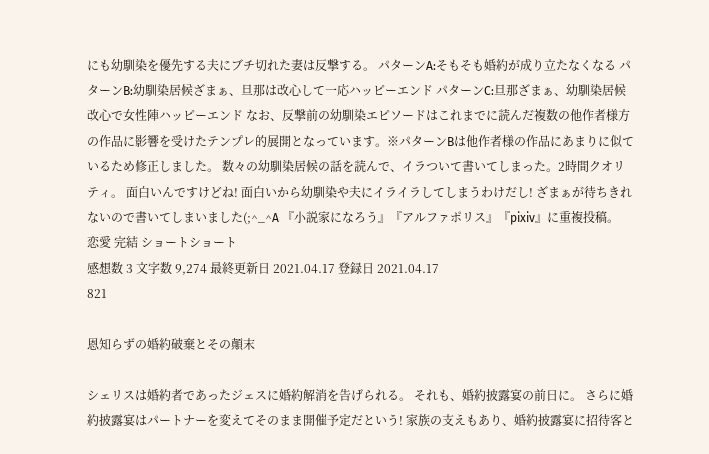にも幼馴染を優先する夫にブチ切れた妻は反撃する。 パターンA:そもそも婚約が成り立たなくなる パターンB:幼馴染居候ざまぁ、旦那は改心して一応ハッピーエンド パターンC:旦那ざまぁ、幼馴染居候改心で女性陣ハッピーエンド なお、反撃前の幼馴染エピソードはこれまでに読んだ複数の他作者様方の作品に影響を受けたテンプレ的展開となっています。※パターンBは他作者様の作品にあまりに似ているため修正しました。 数々の幼馴染居候の話を読んで、イラついて書いてしまった。2時間クオリティ。 面白いんですけどね! 面白いから幼馴染や夫にイライラしてしまうわけだし! ざまぁが待ちきれないので書いてしまいました(;^_^A 『小説家になろう』『アルファポリス』『pixiv』に重複投稿。
恋愛 完結 ショートショート
感想数 3 文字数 9,274 最終更新日 2021.04.17 登録日 2021.04.17
821

恩知らずの婚約破棄とその顛末

シェリスは婚約者であったジェスに婚約解消を告げられる。 それも、婚約披露宴の前日に。 さらに婚約披露宴はパートナーを変えてそのまま開催予定だという! 家族の支えもあり、婚約披露宴に招待客と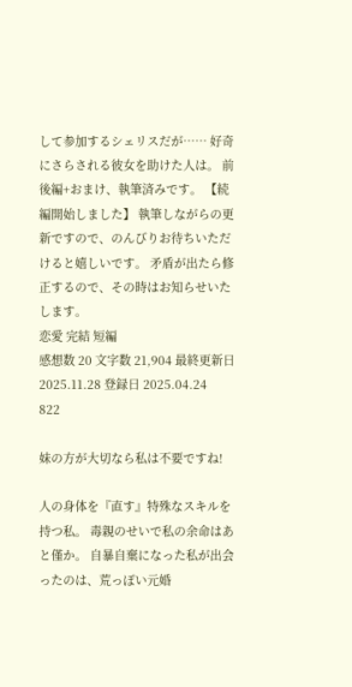して参加するシェリスだが…… 好奇にさらされる彼女を助けた人は。 前後編+おまけ、執筆済みです。 【続編開始しました】 執筆しながらの更新ですので、のんびりお待ちいただけると嬉しいです。 矛盾が出たら修正するので、その時はお知らせいたします。
恋愛 完結 短編
感想数 20 文字数 21,904 最終更新日 2025.11.28 登録日 2025.04.24
822

妹の方が大切なら私は不要ですね!

人の身体を『直す』特殊なスキルを持つ私。 毒親のせいで私の余命はあと僅か。 自暴自棄になった私が出会ったのは、荒っぽい元婚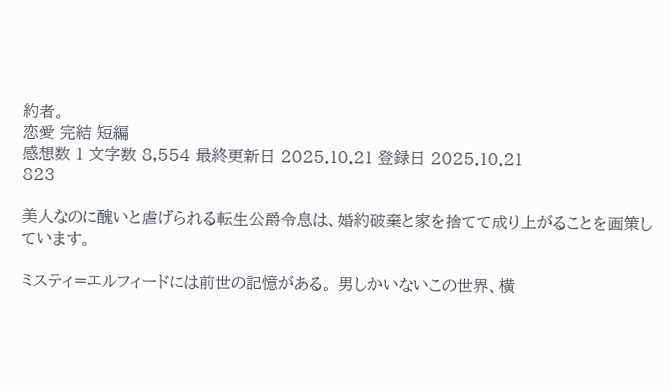約者。
恋愛 完結 短編
感想数 1 文字数 8,554 最終更新日 2025.10.21 登録日 2025.10.21
823

美人なのに醜いと虐げられる転生公爵令息は、婚約破棄と家を捨てて成り上がることを画策しています。

ミスティ=エルフィードには前世の記憶がある。 男しかいないこの世界、横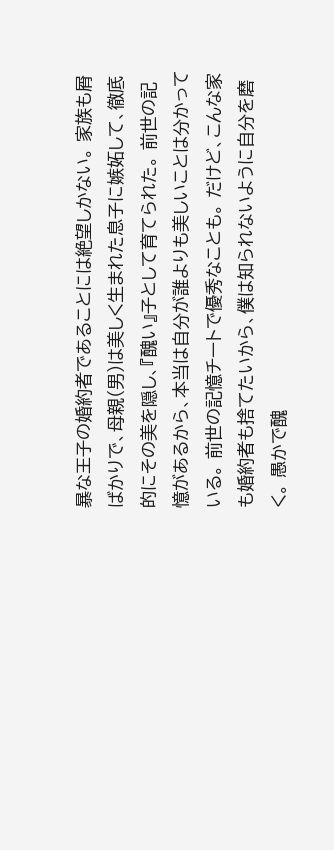暴な王子の婚約者であることには絶望しかない。 家族も屑ばかりで、母親(男)は美しく生まれた息子に嫉妬して、徹底的にその美を隠し、『醜い』子として育てられた。 前世の記憶があるから、本当は自分が誰よりも美しいことは分かっている。 前世の記憶チートで優秀なことも。 だけど、こんな家も婚約者も捨てたいから、僕は知られないように自分を磨く。 愚かで醜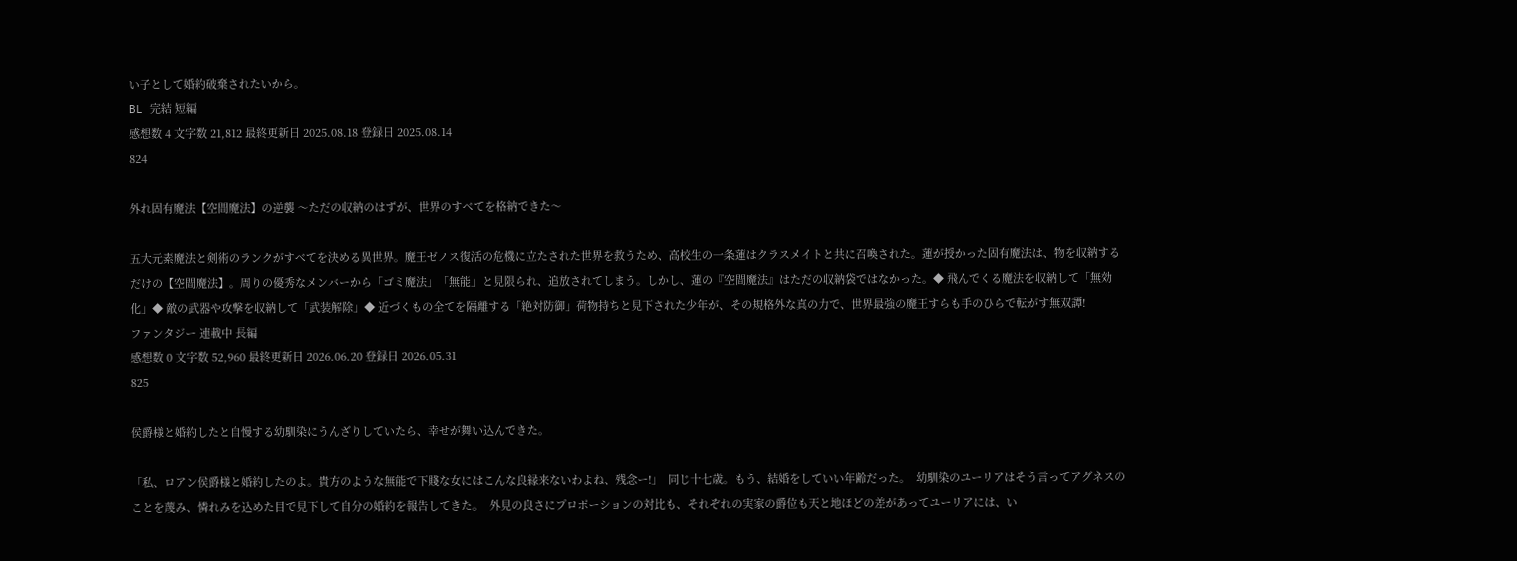い子として婚約破棄されたいから。
BL 完結 短編
感想数 4 文字数 21,812 最終更新日 2025.08.18 登録日 2025.08.14
824

外れ固有魔法【空間魔法】の逆襲 〜ただの収納のはずが、世界のすべてを格納できた〜

五大元素魔法と剣術のランクがすべてを決める異世界。魔王ゼノス復活の危機に立たされた世界を救うため、高校生の一条蓮はクラスメイトと共に召喚された。蓮が授かった固有魔法は、物を収納するだけの【空間魔法】。周りの優秀なメンバーから「ゴミ魔法」「無能」と見限られ、追放されてしまう。しかし、蓮の『空間魔法』はただの収納袋ではなかった。◆ 飛んでくる魔法を収納して「無効化」◆ 敵の武器や攻撃を収納して「武装解除」◆ 近づくもの全てを隔離する「絶対防御」荷物持ちと見下された少年が、その規格外な真の力で、世界最強の魔王すらも手のひらで転がす無双譚!
ファンタジー 連載中 長編
感想数 0 文字数 52,960 最終更新日 2026.06.20 登録日 2026.05.31
825

侯爵様と婚約したと自慢する幼馴染にうんざりしていたら、幸せが舞い込んできた。

「私、ロアン侯爵様と婚約したのよ。貴方のような無能で下賤な女にはこんな良縁来ないわよね、残念ー!」  同じ十七歳。もう、結婚をしていい年齢だった。  幼馴染のユーリアはそう言ってアグネスのことを蔑み、憐れみを込めた目で見下して自分の婚約を報告してきた。  外見の良さにプロポーションの対比も、それぞれの実家の爵位も天と地ほどの差があってユーリアには、い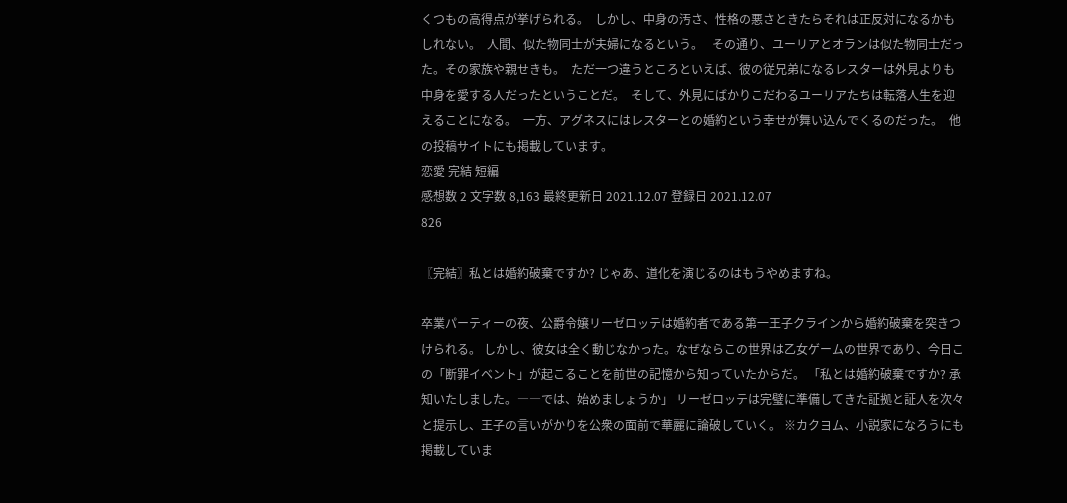くつもの高得点が挙げられる。  しかし、中身の汚さ、性格の悪さときたらそれは正反対になるかもしれない。  人間、似た物同士が夫婦になるという。   その通り、ユーリアとオランは似た物同士だった。その家族や親せきも。  ただ一つ違うところといえば、彼の従兄弟になるレスターは外見よりも中身を愛する人だったということだ。  そして、外見にばかりこだわるユーリアたちは転落人生を迎えることになる。  一方、アグネスにはレスターとの婚約という幸せが舞い込んでくるのだった。  他の投稿サイトにも掲載しています。
恋愛 完結 短編
感想数 2 文字数 8,163 最終更新日 2021.12.07 登録日 2021.12.07
826

〖完結〗私とは婚約破棄ですか? じゃあ、道化を演じるのはもうやめますね。

卒業パーティーの夜、公爵令嬢リーゼロッテは婚約者である第一王子クラインから婚約破棄を突きつけられる。 しかし、彼女は全く動じなかった。なぜならこの世界は乙女ゲームの世界であり、今日この「断罪イベント」が起こることを前世の記憶から知っていたからだ。 「私とは婚約破棄ですか? 承知いたしました。――では、始めましょうか」 リーゼロッテは完璧に準備してきた証拠と証人を次々と提示し、王子の言いがかりを公衆の面前で華麗に論破していく。 ※カクヨム、小説家になろうにも掲載していま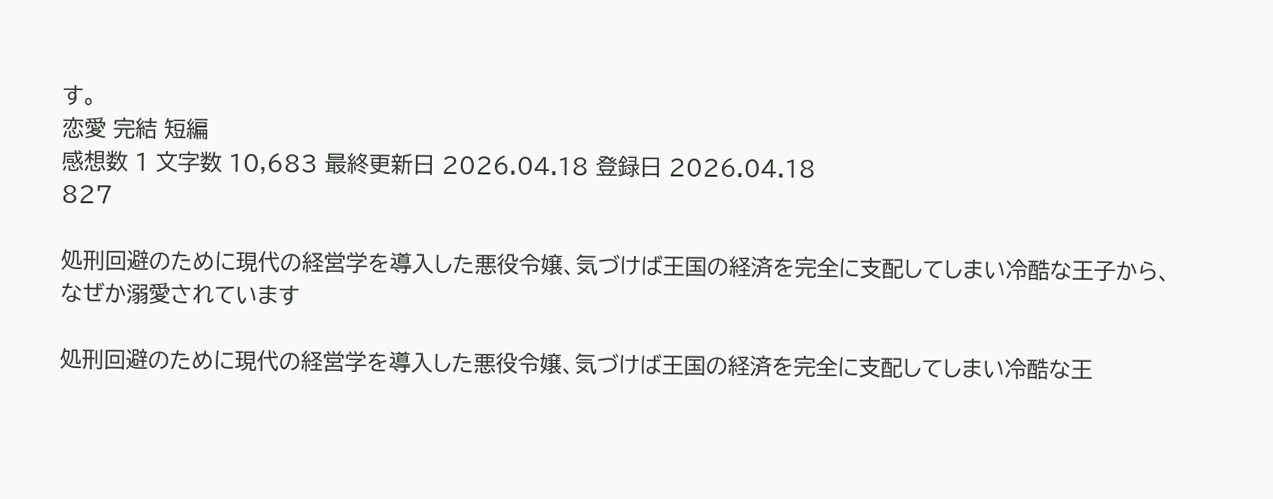す。
恋愛 完結 短編
感想数 1 文字数 10,683 最終更新日 2026.04.18 登録日 2026.04.18
827

処刑回避のために現代の経営学を導入した悪役令嬢、気づけば王国の経済を完全に支配してしまい冷酷な王子から、なぜか溺愛されています

処刑回避のために現代の経営学を導入した悪役令嬢、気づけば王国の経済を完全に支配してしまい冷酷な王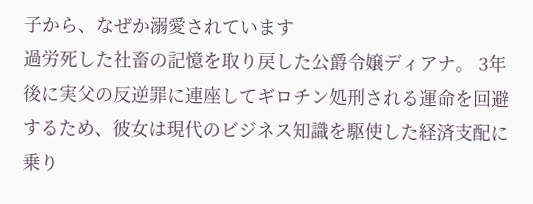子から、なぜか溺愛されています
過労死した社畜の記憶を取り戻した公爵令嬢ディアナ。 3年後に実父の反逆罪に連座してギロチン処刑される運命を回避するため、彼女は現代のビジネス知識を駆使した経済支配に乗り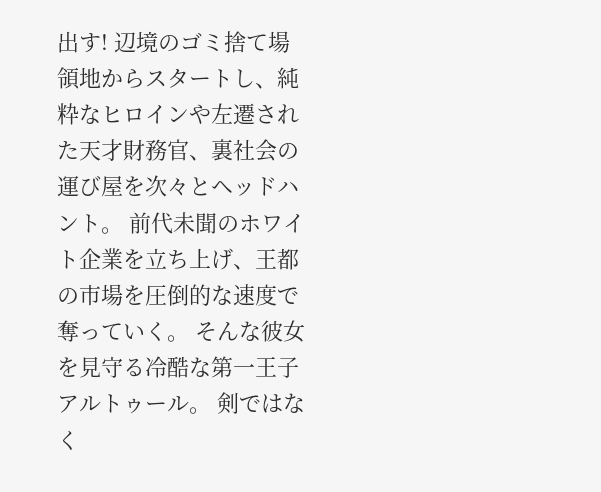出す! 辺境のゴミ捨て場領地からスタートし、純粋なヒロインや左遷された天才財務官、裏社会の運び屋を次々とヘッドハント。 前代未聞のホワイト企業を立ち上げ、王都の市場を圧倒的な速度で奪っていく。 そんな彼女を見守る冷酷な第一王子アルトゥール。 剣ではなく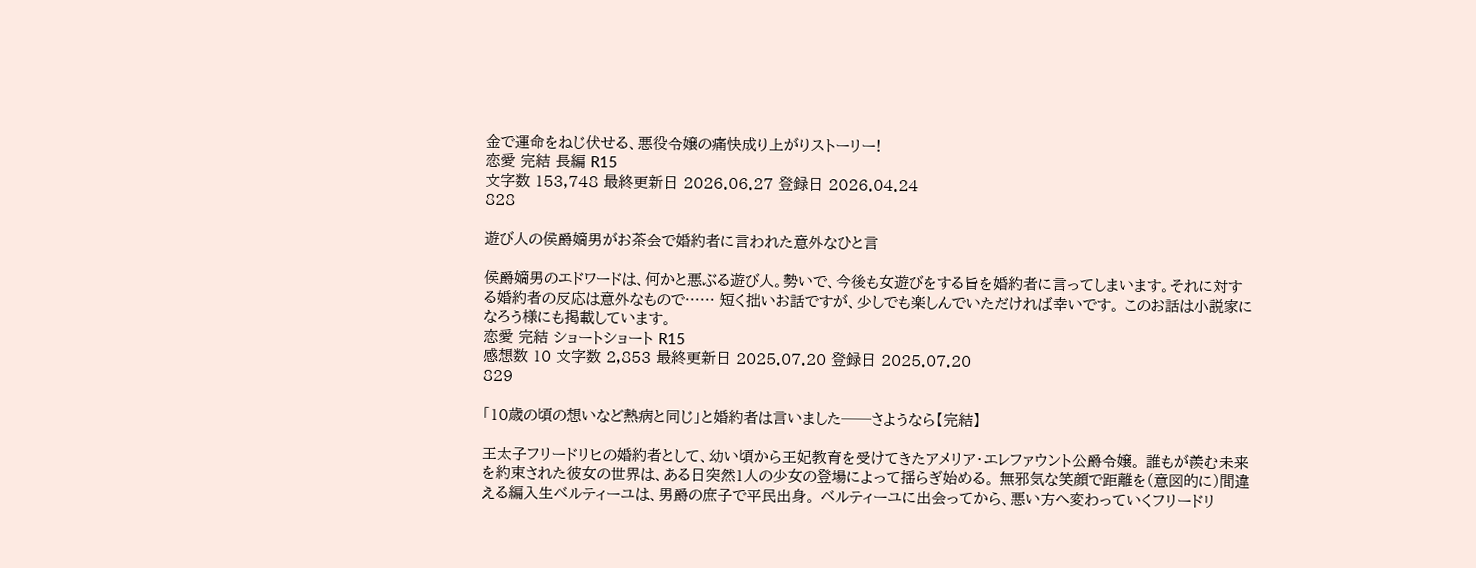金で運命をねじ伏せる、悪役令嬢の痛快成り上がりストーリー!
恋愛 完結 長編 R15
文字数 153,748 最終更新日 2026.06.27 登録日 2026.04.24
828

遊び人の侯爵嫡男がお茶会で婚約者に言われた意外なひと言

侯爵嫡男のエドワードは、何かと悪ぶる遊び人。勢いで、今後も女遊びをする旨を婚約者に言ってしまいます。それに対する婚約者の反応は意外なもので…… 短く拙いお話ですが、少しでも楽しんでいただければ幸いです。 このお話は小説家になろう様にも掲載しています。
恋愛 完結 ショートショート R15
感想数 10 文字数 2,853 最終更新日 2025.07.20 登録日 2025.07.20
829

「10歳の頃の想いなど熱病と同じ」と婚約者は言いました──さようなら【完結】

王太子フリードリヒの婚約者として、幼い頃から王妃教育を受けてきたアメリア・エレファウント公爵令嬢。 誰もが羨む未来を約束された彼女の世界は、ある日突然1人の少女の登場によって揺らぎ始める。 無邪気な笑顔で距離を(意図的に)間違える編入生ベルティーユは、男爵の庶子で平民出身。 ベルティーユに出会ってから、悪い方へ変わっていくフリードリ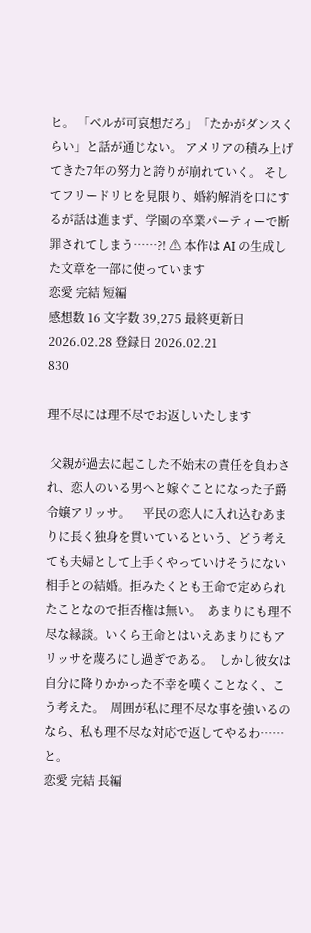ヒ。 「ベルが可哀想だろ」「たかがダンスくらい」と話が通じない。 アメリアの積み上げてきた7年の努力と誇りが崩れていく。 そしてフリードリヒを見限り、婚約解消を口にするが話は進まず、学園の卒業パーティーで断罪されてしまう……?! ⚠ 本作は AI の生成した文章を一部に使っています
恋愛 完結 短編
感想数 16 文字数 39,275 最終更新日 2026.02.28 登録日 2026.02.21
830

理不尽には理不尽でお返しいたします

 父親が過去に起こした不始末の責任を負わされ、恋人のいる男へと嫁ぐことになった子爵令嬢アリッサ。    平民の恋人に入れ込むあまりに長く独身を貫いているという、どう考えても夫婦として上手くやっていけそうにない相手との結婚。拒みたくとも王命で定められたことなので拒否権は無い。  あまりにも理不尽な縁談。いくら王命とはいえあまりにもアリッサを蔑ろにし過ぎである。  しかし彼女は自分に降りかかった不幸を嘆くことなく、こう考えた。  周囲が私に理不尽な事を強いるのなら、私も理不尽な対応で返してやるわ……と。
恋愛 完結 長編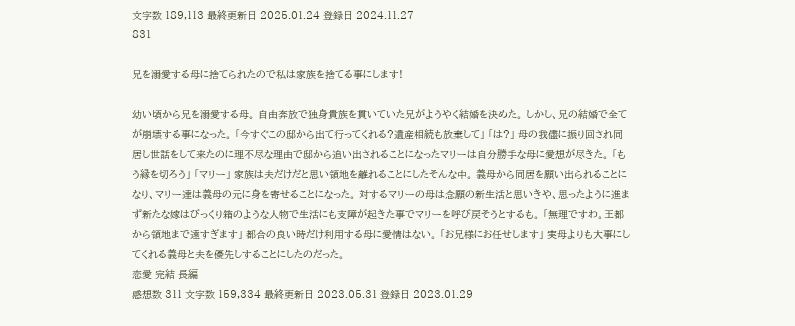文字数 189,113 最終更新日 2025.01.24 登録日 2024.11.27
831

兄を溺愛する母に捨てられたので私は家族を捨てる事にします!

幼い頃から兄を溺愛する母。 自由奔放で独身貴族を貫いていた兄がようやく結婚を決めた。 しかし、兄の結婚で全てが崩壊する事になった。 「今すぐこの邸から出て行ってくれる?遺産相続も放棄して」 「は?」 母の我儘に振り回され同居し世話をして来たのに理不尽な理由で邸から追い出されることになったマリーは自分勝手な母に愛想が尽きた。 「もう縁を切ろう」 「マリー」 家族は夫だけだと思い領地を離れることにしたそんな中。 義母から同居を願い出られることになり、マリー達は義母の元に身を寄せることになった。 対するマリーの母は念願の新生活と思いきや、思ったように進まず新たな嫁はびっくり箱のような人物で生活にも支障が起きた事でマリーを呼び戻そうとするも。 「無理ですわ。王都から領地まで遠すぎます」 都合の良い時だけ利用する母に愛情はない。 「お兄様にお任せします」 実母よりも大事にしてくれる義母と夫を優先しすることにしたのだった。
恋愛 完結 長編
感想数 311 文字数 159,334 最終更新日 2023.05.31 登録日 2023.01.29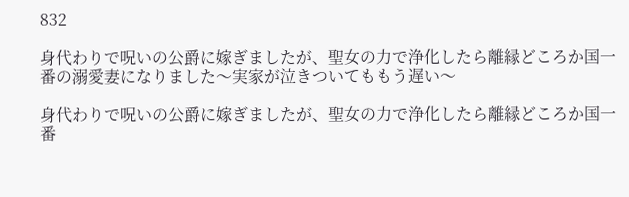832

身代わりで呪いの公爵に嫁ぎましたが、聖女の力で浄化したら離縁どころか国一番の溺愛妻になりました〜実家が泣きついてももう遅い〜

身代わりで呪いの公爵に嫁ぎましたが、聖女の力で浄化したら離縁どころか国一番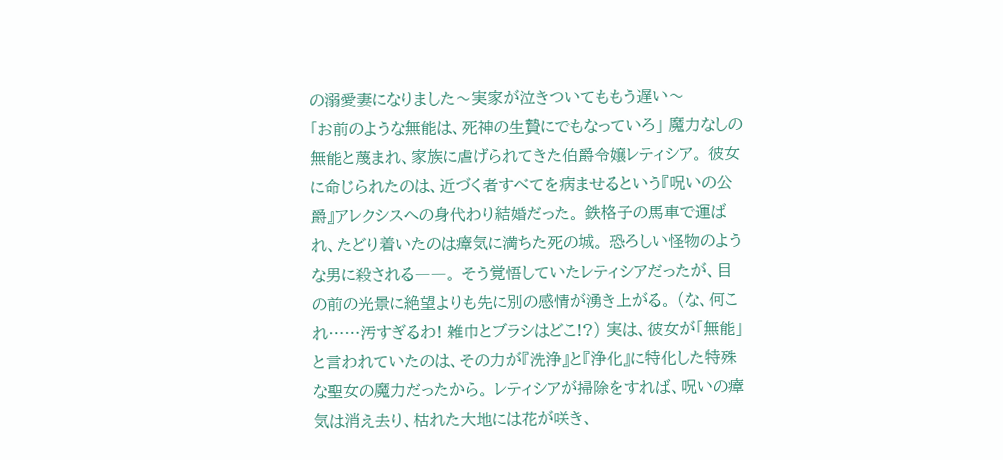の溺愛妻になりました〜実家が泣きついてももう遅い〜
「お前のような無能は、死神の生贄にでもなっていろ」 魔力なしの無能と蔑まれ、家族に虐げられてきた伯爵令嬢レティシア。 彼女に命じられたのは、近づく者すべてを病ませるという『呪いの公爵』アレクシスへの身代わり結婚だった。 鉄格子の馬車で運ばれ、たどり着いたのは瘴気に満ちた死の城。 恐ろしい怪物のような男に殺される――。 そう覚悟していたレティシアだったが、目の前の光景に絶望よりも先に別の感情が湧き上がる。 (な、何これ……汚すぎるわ! 雑巾とブラシはどこ!?) 実は、彼女が「無能」と言われていたのは、その力が『洗浄』と『浄化』に特化した特殊な聖女の魔力だったから。 レティシアが掃除をすれば、呪いの瘴気は消え去り、枯れた大地には花が咲き、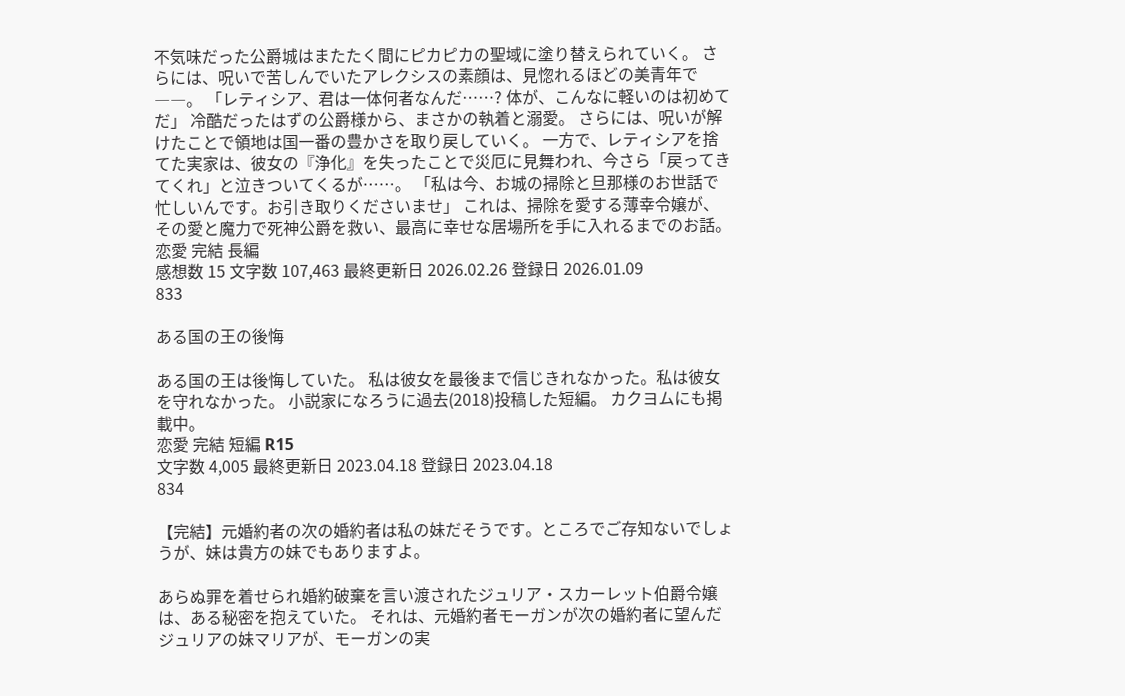不気味だった公爵城はまたたく間にピカピカの聖域に塗り替えられていく。 さらには、呪いで苦しんでいたアレクシスの素顔は、見惚れるほどの美青年で――。 「レティシア、君は一体何者なんだ……? 体が、こんなに軽いのは初めてだ」 冷酷だったはずの公爵様から、まさかの執着と溺愛。 さらには、呪いが解けたことで領地は国一番の豊かさを取り戻していく。 一方で、レティシアを捨てた実家は、彼女の『浄化』を失ったことで災厄に見舞われ、今さら「戻ってきてくれ」と泣きついてくるが……。 「私は今、お城の掃除と旦那様のお世話で忙しいんです。お引き取りくださいませ」 これは、掃除を愛する薄幸令嬢が、その愛と魔力で死神公爵を救い、最高に幸せな居場所を手に入れるまでのお話。
恋愛 完結 長編
感想数 15 文字数 107,463 最終更新日 2026.02.26 登録日 2026.01.09
833

ある国の王の後悔

ある国の王は後悔していた。 私は彼女を最後まで信じきれなかった。私は彼女を守れなかった。 小説家になろうに過去(2018)投稿した短編。 カクヨムにも掲載中。
恋愛 完結 短編 R15
文字数 4,005 最終更新日 2023.04.18 登録日 2023.04.18
834

【完結】元婚約者の次の婚約者は私の妹だそうです。ところでご存知ないでしょうが、妹は貴方の妹でもありますよ。

あらぬ罪を着せられ婚約破棄を言い渡されたジュリア・スカーレット伯爵令嬢は、ある秘密を抱えていた。 それは、元婚約者モーガンが次の婚約者に望んだジュリアの妹マリアが、モーガンの実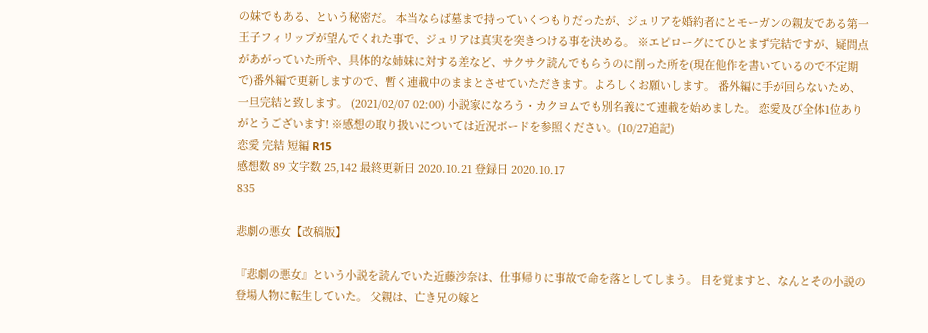の妹でもある、という秘密だ。 本当ならば墓まで持っていくつもりだったが、ジュリアを婚約者にとモーガンの親友である第一王子フィリップが望んでくれた事で、ジュリアは真実を突きつける事を決める。 ※エピローグにてひとまず完結ですが、疑問点があがっていた所や、具体的な姉妹に対する差など、サクサク読んでもらうのに削った所を(現在他作を書いているので不定期で)番外編で更新しますので、暫く連載中のままとさせていただきます。よろしくお願いします。 番外編に手が回らないため、一旦完結と致します。 (2021/02/07 02:00) 小説家になろう・カクヨムでも別名義にて連載を始めました。 恋愛及び全体1位ありがとうございます! ※感想の取り扱いについては近況ボードを参照ください。(10/27追記)
恋愛 完結 短編 R15
感想数 89 文字数 25,142 最終更新日 2020.10.21 登録日 2020.10.17
835

悲劇の悪女【改稿版】

『悲劇の悪女』という小説を読んでいた近藤沙奈は、仕事帰りに事故で命を落としてしまう。 目を覚ますと、なんとその小説の登場人物に転生していた。 父親は、亡き兄の嫁と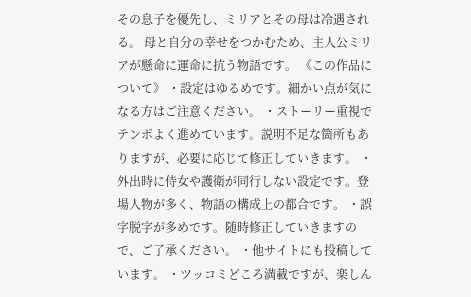その息子を優先し、ミリアとその母は冷遇される。 母と自分の幸せをつかむため、主人公ミリアが懸命に運命に抗う物語です。 《この作品について》 ・設定はゆるめです。細かい点が気になる方はご注意ください。 ・ストーリー重視でテンポよく進めています。説明不足な箇所もありますが、必要に応じて修正していきます。 ・外出時に侍女や護衛が同行しない設定です。登場人物が多く、物語の構成上の都合です。 ・誤字脱字が多めです。随時修正していきますので、ご了承ください。 ・他サイトにも投稿しています。 ・ツッコミどころ満載ですが、楽しん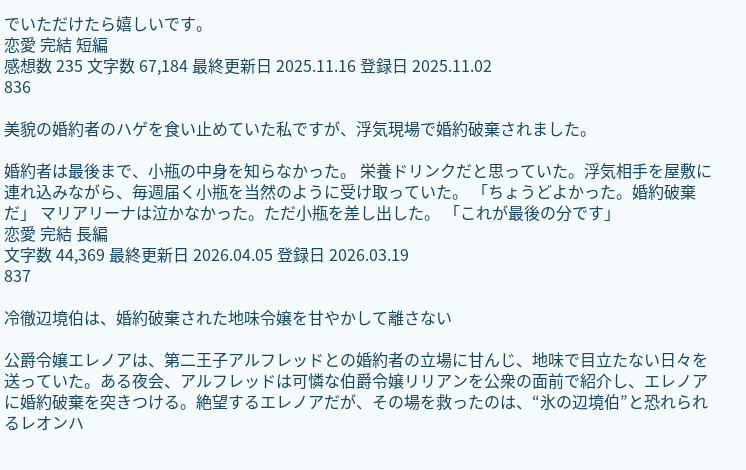でいただけたら嬉しいです。
恋愛 完結 短編
感想数 235 文字数 67,184 最終更新日 2025.11.16 登録日 2025.11.02
836

美貌の婚約者のハゲを食い止めていた私ですが、浮気現場で婚約破棄されました。

婚約者は最後まで、小瓶の中身を知らなかった。 栄養ドリンクだと思っていた。浮気相手を屋敷に連れ込みながら、毎週届く小瓶を当然のように受け取っていた。 「ちょうどよかった。婚約破棄だ」 マリアリーナは泣かなかった。ただ小瓶を差し出した。 「これが最後の分です」
恋愛 完結 長編
文字数 44,369 最終更新日 2026.04.05 登録日 2026.03.19
837

冷徹辺境伯は、婚約破棄された地味令嬢を甘やかして離さない

公爵令嬢エレノアは、第二王子アルフレッドとの婚約者の立場に甘んじ、地味で目立たない日々を送っていた。ある夜会、アルフレッドは可憐な伯爵令嬢リリアンを公衆の面前で紹介し、エレノアに婚約破棄を突きつける。絶望するエレノアだが、その場を救ったのは、“氷の辺境伯”と恐れられるレオンハ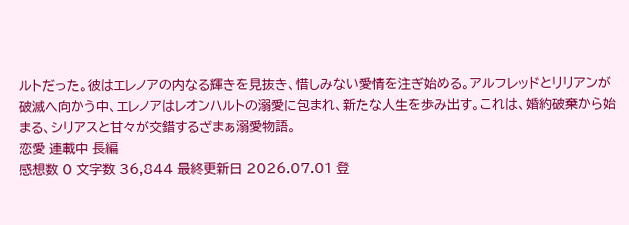ルトだった。彼はエレノアの内なる輝きを見抜き、惜しみない愛情を注ぎ始める。アルフレッドとリリアンが破滅へ向かう中、エレノアはレオンハルトの溺愛に包まれ、新たな人生を歩み出す。これは、婚約破棄から始まる、シリアスと甘々が交錯するざまぁ溺愛物語。
恋愛 連載中 長編
感想数 0 文字数 36,844 最終更新日 2026.07.01 登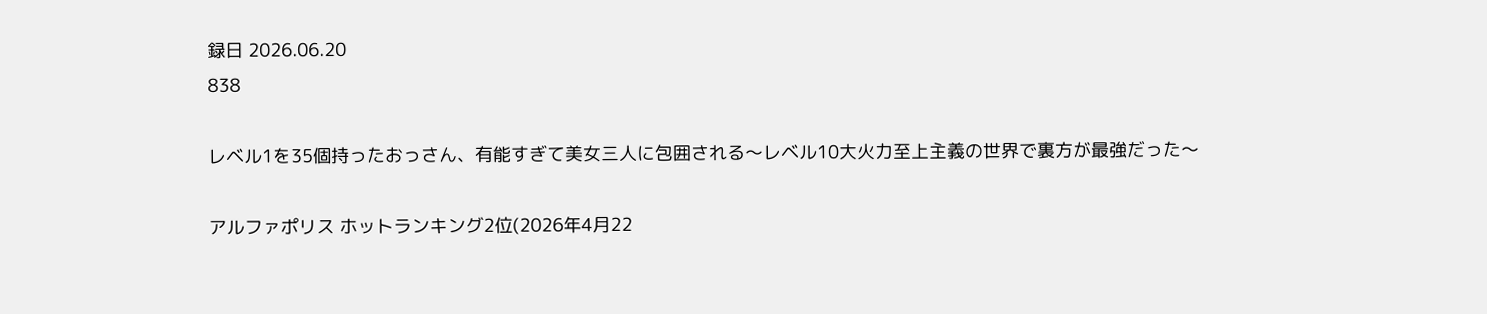録日 2026.06.20
838

レベル1を35個持ったおっさん、有能すぎて美女三人に包囲される〜レベル10大火力至上主義の世界で裏方が最強だった〜

アルファポリス ホットランキング2位(2026年4月22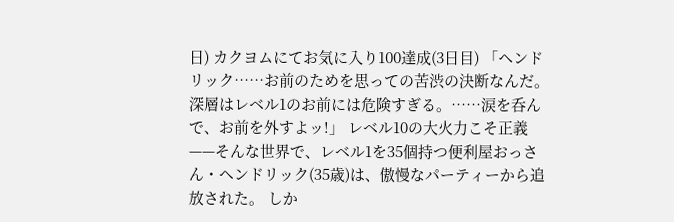日) カクヨムにてお気に入り100達成(3日目) 「ヘンドリック……お前のためを思っての苦渋の決断なんだ。深層はレベル1のお前には危険すぎる。……涙を呑んで、お前を外すよッ!」 レベル10の大火力こそ正義——そんな世界で、レベル1を35個持つ便利屋おっさん・ヘンドリック(35歳)は、傲慢なパーティーから追放された。 しか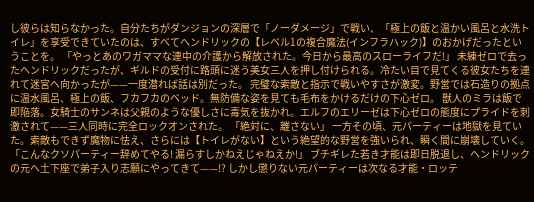し彼らは知らなかった。自分たちがダンジョンの深層で「ノーダメージ」で戦い、「極上の飯と温かい風呂と水洗トイレ」を享受できていたのは、すべてヘンドリックの【レベル1の複合魔法(インフラハック)】のおかげだったということを。 「やっとあのワガママな連中の介護から解放された。今日から最高のスローライフだ!」 未練ゼロで去ったヘンドリックだったが、ギルドの受付に路頭に迷う美女三人を押し付けられる。冷たい目で見てくる彼女たちを連れて迷宮へ向かったが——一度潜れば話は別だった。 完璧な索敵と指示で戦いやすさが激変。野営では石造りの拠点に温水風呂、極上の飯、フカフカのベッド。無防備な姿を見ても毛布をかけるだけの下心ゼロ。 獣人のミラは飯で即陥落。女騎士のサンネは父親のような優しさに毒気を抜かれ。エルフのエリーゼは下心ゼロの態度にプライドを刺激されて——三人同時に完全ロックオンされた。 「絶対に、離さない」 一方その頃、元パーティーは地獄を見ていた。索敵もできず魔物に怯え、さらには【トイレがない】という絶望的な野営を強いられ、瞬く間に崩壊していく。 「こんなクソパーティー辞めてやる! 漏らすしかねえじゃねえか!」 ブチギレた若き才能は即日脱退し、ヘンドリックの元へ土下座で弟子入り志願にやってきて——!? しかし懲りない元パーティーは次なる才能・ロッテ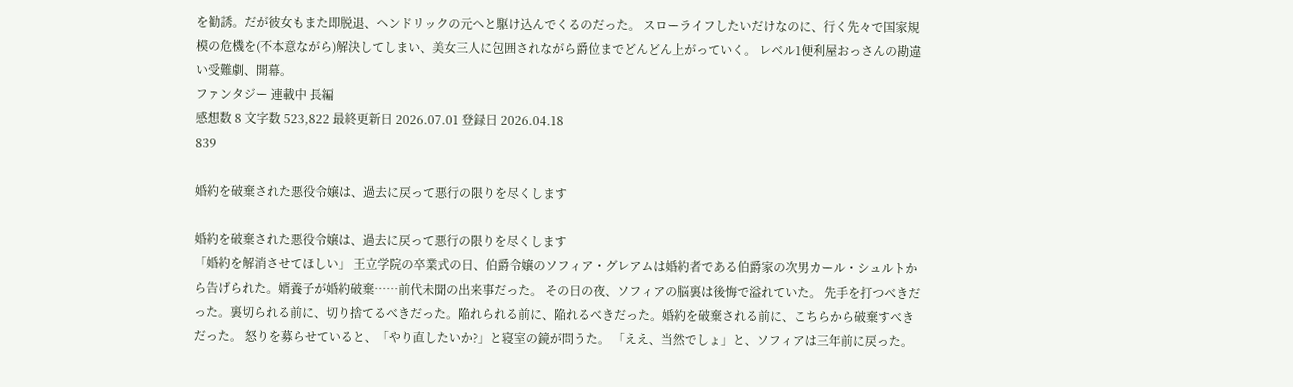を勧誘。だが彼女もまた即脱退、ヘンドリックの元へと駆け込んでくるのだった。 スローライフしたいだけなのに、行く先々で国家規模の危機を(不本意ながら)解決してしまい、美女三人に包囲されながら爵位までどんどん上がっていく。 レベル1便利屋おっさんの勘違い受難劇、開幕。
ファンタジー 連載中 長編
感想数 8 文字数 523,822 最終更新日 2026.07.01 登録日 2026.04.18
839

婚約を破棄された悪役令嬢は、過去に戻って悪行の限りを尽くします

婚約を破棄された悪役令嬢は、過去に戻って悪行の限りを尽くします
「婚約を解消させてほしい」 王立学院の卒業式の日、伯爵令嬢のソフィア・グレアムは婚約者である伯爵家の次男カール・シュルトから告げられた。婿養子が婚約破棄……前代未聞の出来事だった。 その日の夜、ソフィアの脳裏は後悔で溢れていた。 先手を打つべきだった。裏切られる前に、切り捨てるべきだった。陥れられる前に、陥れるべきだった。婚約を破棄される前に、こちらから破棄すべきだった。 怒りを募らせていると、「やり直したいか?」と寝室の鏡が問うた。 「ええ、当然でしょ」と、ソフィアは三年前に戻った。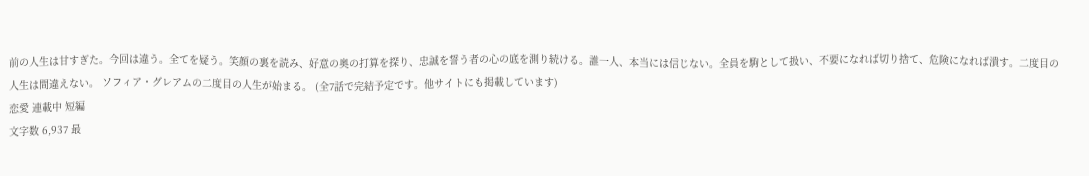前の人生は甘すぎた。今回は違う。全てを疑う。笑顔の裏を読み、好意の奥の打算を探り、忠誠を誓う者の心の底を測り続ける。誰一人、本当には信じない。全員を駒として扱い、不要になれば切り捨て、危険になれば潰す。二度目の人生は間違えない。 ソフィア・グレアムの二度目の人生が始まる。 (全7話で完結予定です。他サイトにも掲載しています)
恋愛 連載中 短編
文字数 6,937 最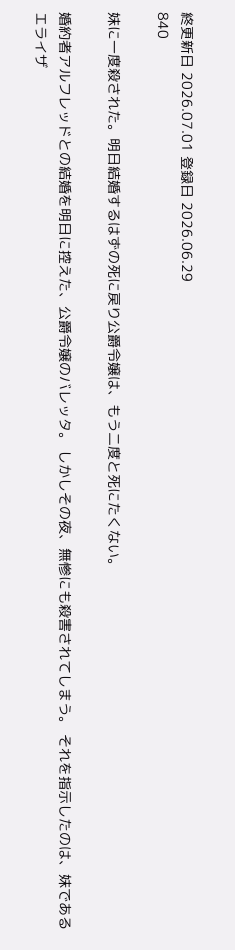終更新日 2026.07.01 登録日 2026.06.29
840

妹に一度殺された。明日結婚するはずの死に戻り公爵令嬢は、もう二度と死にたくない。

婚約者アルフレッドとの結婚を明日に控えた、公爵令嬢のバレッタ。 しかしその夜、無惨にも殺害されてしまう。 それを指示したのは、妹であるエライザ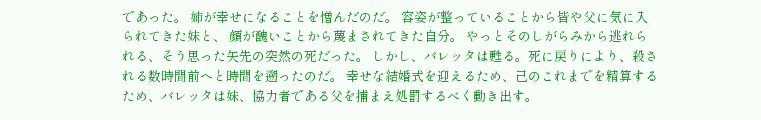であった。 姉が幸せになることを憎んだのだ。 容姿が整っていることから皆や父に気に入られてきた妹と、 顔が醜いことから蔑まされてきた自分。 やっとそのしがらみから逃れられる、そう思った矢先の突然の死だった。 しかし、バレッタは甦る。死に戻りにより、殺される数時間前へと時間を遡ったのだ。 幸せな結婚式を迎えるため、己のこれまでを精算するため、バレッタは妹、協力者である父を捕まえ処罰するべく動き出す。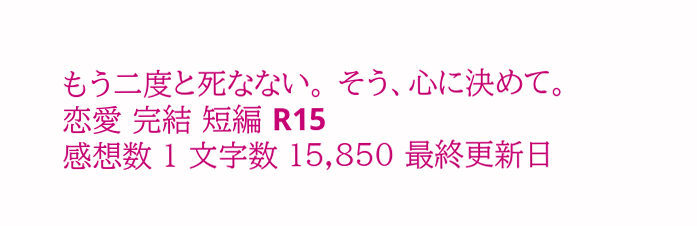もう二度と死なない。 そう、心に決めて。
恋愛 完結 短編 R15
感想数 1 文字数 15,850 最終更新日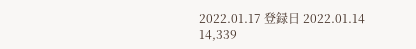2022.01.17 登録日 2022.01.14
14,339